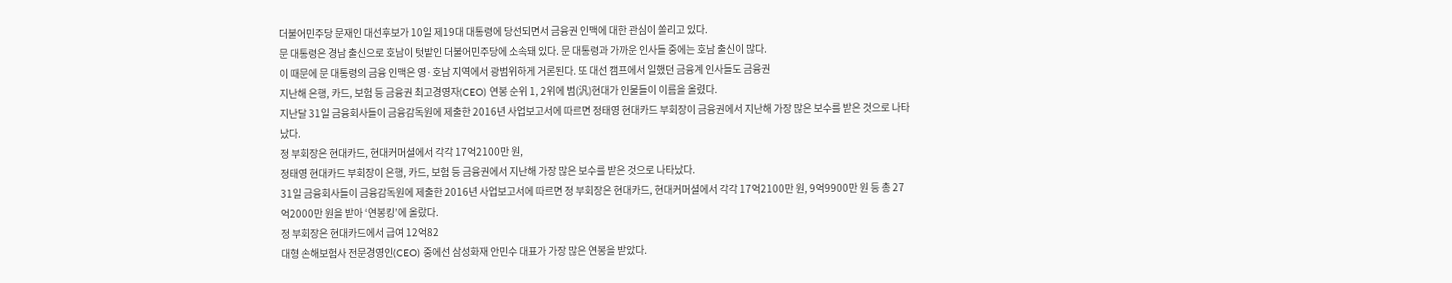더불어민주당 문재인 대선후보가 10일 제19대 대통령에 당선되면서 금융권 인맥에 대한 관심이 쏠리고 있다.
문 대통령은 경남 출신으로 호남이 텃밭인 더불어민주당에 소속돼 있다. 문 대통령과 가까운 인사들 중에는 호남 출신이 많다.
이 때문에 문 대통령의 금융 인맥은 영·호남 지역에서 광범위하게 거론된다. 또 대선 캠프에서 일했던 금융계 인사들도 금융권
지난해 은행, 카드, 보험 등 금융권 최고경영자(CEO) 연봉 순위 1, 2위에 범(汎)현대가 인물들이 이름을 올렸다.
지난달 31일 금융회사들이 금융감독원에 제출한 2016년 사업보고서에 따르면 정태영 현대카드 부회장이 금융권에서 지난해 가장 많은 보수를 받은 것으로 나타났다.
정 부회장은 현대카드, 현대커머셜에서 각각 17억2100만 원,
정태영 현대카드 부회장이 은행, 카드, 보험 등 금융권에서 지난해 가장 많은 보수를 받은 것으로 나타났다.
31일 금융회사들이 금융감독원에 제출한 2016년 사업보고서에 따르면 정 부회장은 현대카드, 현대커머셜에서 각각 17억2100만 원, 9억9900만 원 등 총 27억2000만 원을 받아 ‘연봉킹’에 올랐다.
정 부회장은 현대카드에서 급여 12억82
대형 손해보험사 전문경영인(CEO) 중에선 삼성화재 안민수 대표가 가장 많은 연봉을 받았다.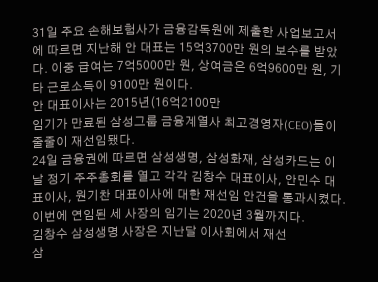31일 주요 손해보험사가 금융감독원에 제출한 사업보고서에 따르면 지난해 안 대표는 15억3700만 원의 보수를 받았다. 이중 급여는 7억5000만 원, 상여금은 6억9600만 원, 기타 근로소득이 9100만 원이다.
안 대표이사는 2015년(16억2100만
임기가 만료된 삼성그룹 금융계열사 최고경영자(CEO)들이 줄줄이 재선임됐다.
24일 금융권에 따르면 삼성생명, 삼성화재, 삼성카드는 이날 정기 주주총회를 열고 각각 김창수 대표이사, 안민수 대표이사, 원기찬 대표이사에 대한 재선임 안건을 통과시켰다.
이번에 연임된 세 사장의 임기는 2020년 3월까지다.
김창수 삼성생명 사장은 지난달 이사회에서 재선
삼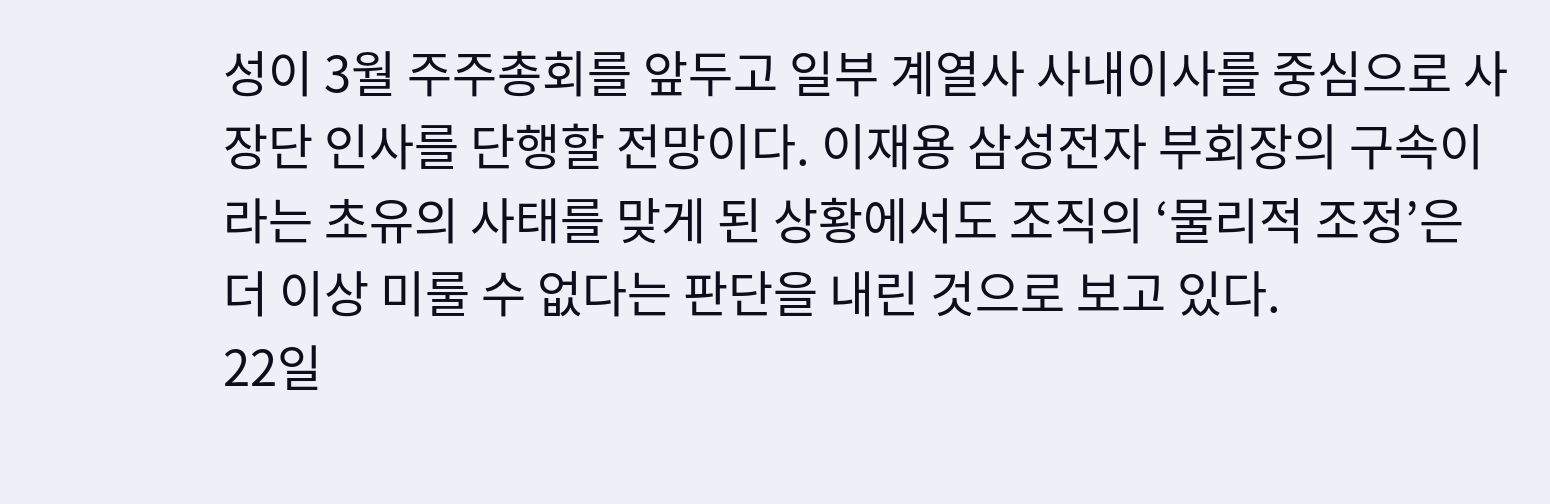성이 3월 주주총회를 앞두고 일부 계열사 사내이사를 중심으로 사장단 인사를 단행할 전망이다. 이재용 삼성전자 부회장의 구속이라는 초유의 사태를 맞게 된 상황에서도 조직의 ‘물리적 조정’은 더 이상 미룰 수 없다는 판단을 내린 것으로 보고 있다.
22일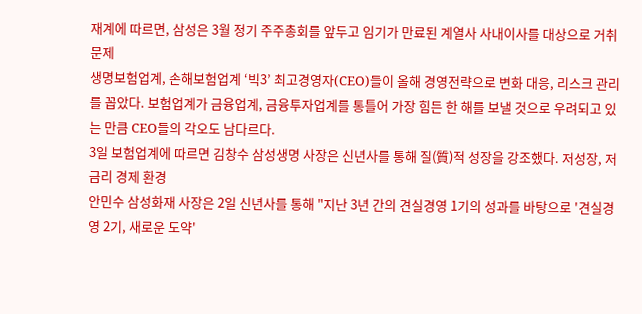재계에 따르면, 삼성은 3월 정기 주주총회를 앞두고 임기가 만료된 계열사 사내이사를 대상으로 거취 문제
생명보험업계, 손해보험업계 ‘빅3’ 최고경영자(CEO)들이 올해 경영전략으로 변화 대응, 리스크 관리를 꼽았다. 보험업계가 금융업계, 금융투자업계를 통틀어 가장 힘든 한 해를 보낼 것으로 우려되고 있는 만큼 CEO들의 각오도 남다르다.
3일 보험업계에 따르면 김창수 삼성생명 사장은 신년사를 통해 질(質)적 성장을 강조했다. 저성장, 저금리 경제 환경
안민수 삼성화재 사장은 2일 신년사를 통해 "지난 3년 간의 견실경영 1기의 성과를 바탕으로 '견실경영 2기, 새로운 도약'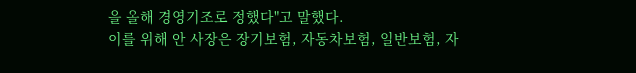을 올해 경영기조로 정했다"고 말했다.
이를 위해 안 사장은 장기보험, 자동차보험, 일반보험, 자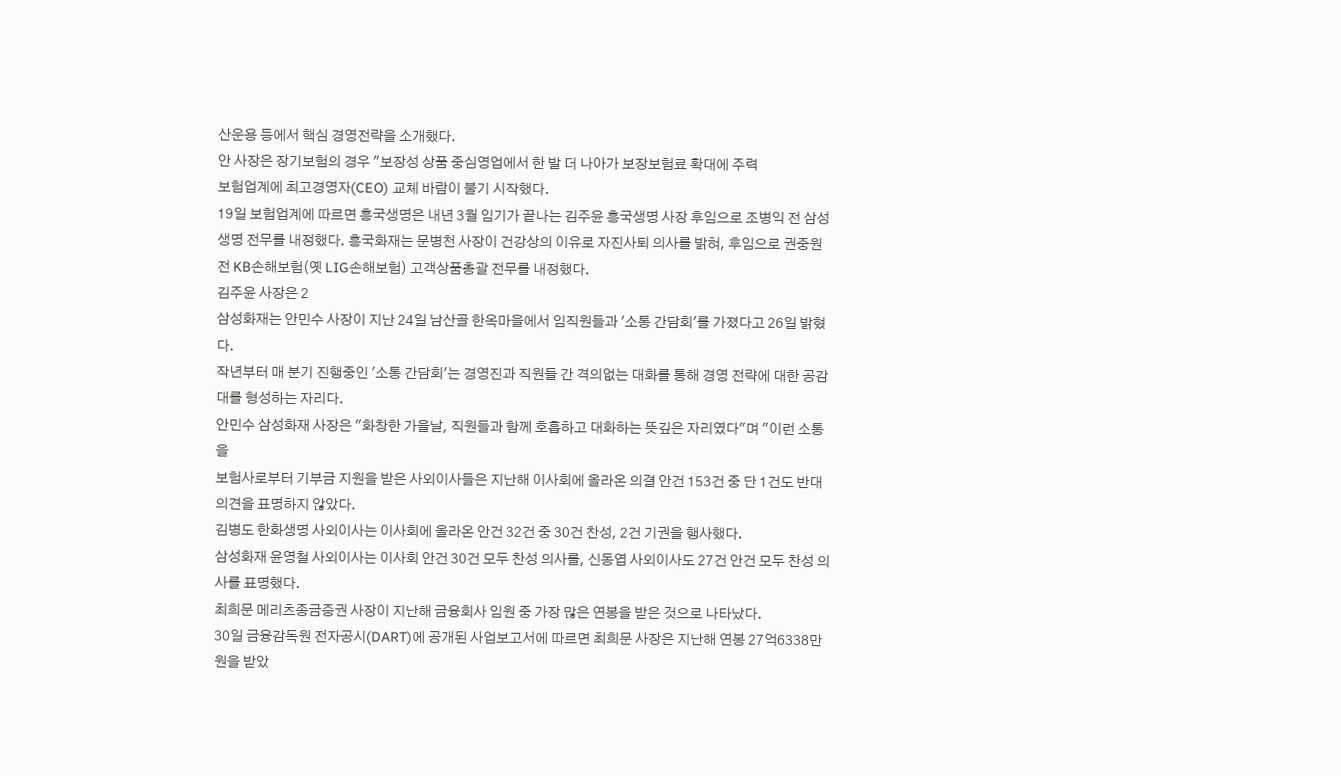산운용 등에서 핵심 경영전략을 소개했다.
안 사장은 장기보험의 경우 "보장성 상품 중심영업에서 한 발 더 나아가 보장보험료 확대에 주력
보험업계에 최고경영자(CEO) 교체 바람이 불기 시작했다.
19일 보험업계에 따르면 흥국생명은 내년 3월 임기가 끝나는 김주윤 흥국생명 사장 후임으로 조병익 전 삼성생명 전무를 내정했다. 흥국화재는 문병천 사장이 건강상의 이유로 자진사퇴 의사를 밝혀, 후임으로 권중원 전 KB손해보험(옛 LIG손해보험) 고객상품총괄 전무를 내정했다.
김주윤 사장은 2
삼성화재는 안민수 사장이 지난 24일 남산골 한옥마을에서 임직원들과 '소통 간담회'를 가졌다고 26일 밝혔다.
작년부터 매 분기 진행중인 '소통 간담회'는 경영진과 직원들 간 격의없는 대화를 통해 경영 전략에 대한 공감대를 형성하는 자리다.
안민수 삼성화재 사장은 "화창한 가을날, 직원들과 함께 호흡하고 대화하는 뜻깊은 자리였다"며 "이런 소통을
보험사로부터 기부금 지원을 받은 사외이사들은 지난해 이사회에 올라온 의결 안건 153건 중 단 1건도 반대 의견을 표명하지 않았다.
김병도 한화생명 사외이사는 이사회에 올라온 안건 32건 중 30건 찬성, 2건 기권을 행사했다.
삼성화재 윤영철 사외이사는 이사회 안건 30건 모두 찬성 의사를, 신동엽 사외이사도 27건 안건 모두 찬성 의사를 표명했다.
최희문 메리츠종금증권 사장이 지난해 금융회사 임원 중 가장 많은 연봉을 받은 것으로 나타났다.
30일 금융감독원 전자공시(DART)에 공개된 사업보고서에 따르면 최희문 사장은 지난해 연봉 27억6338만원을 받았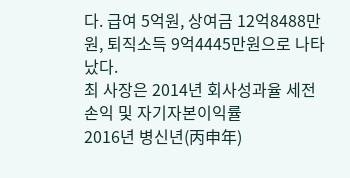다. 급여 5억원, 상여금 12억8488만원, 퇴직소득 9억4445만원으로 나타났다.
최 사장은 2014년 회사성과율 세전손익 및 자기자본이익률
2016년 병신년(丙申年)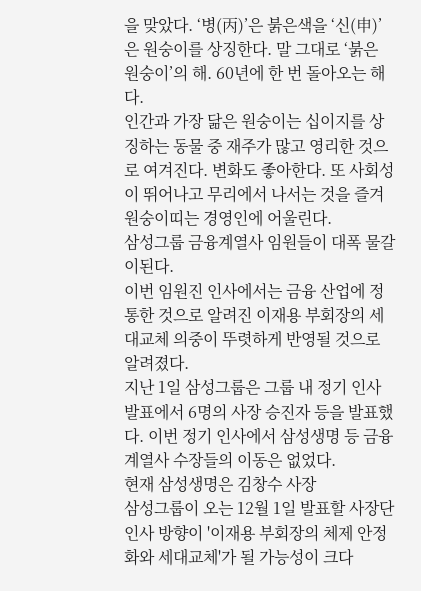을 맞았다. ‘병(丙)’은 붉은색을 ‘신(申)’은 원숭이를 상징한다. 말 그대로 ‘붉은 원숭이’의 해. 60년에 한 번 돌아오는 해다.
인간과 가장 닮은 원숭이는 십이지를 상징하는 동물 중 재주가 많고 영리한 것으로 여겨진다. 변화도 좋아한다. 또 사회성이 뛰어나고 무리에서 나서는 것을 즐겨 원숭이띠는 경영인에 어울린다.
삼성그룹 금융계열사 임원들이 대폭 물갈이된다.
이번 임원진 인사에서는 금융 산업에 정통한 것으로 알려진 이재용 부회장의 세대교체 의중이 뚜렷하게 반영될 것으로 알려졌다.
지난 1일 삼성그룹은 그룹 내 정기 인사 발표에서 6명의 사장 승진자 등을 발표했다. 이번 정기 인사에서 삼성생명 등 금융계열사 수장들의 이동은 없었다.
현재 삼성생명은 김창수 사장
삼성그룹이 오는 12월 1일 발표할 사장단 인사 방향이 '이재용 부회장의 체제 안정화와 세대교체'가 될 가능성이 크다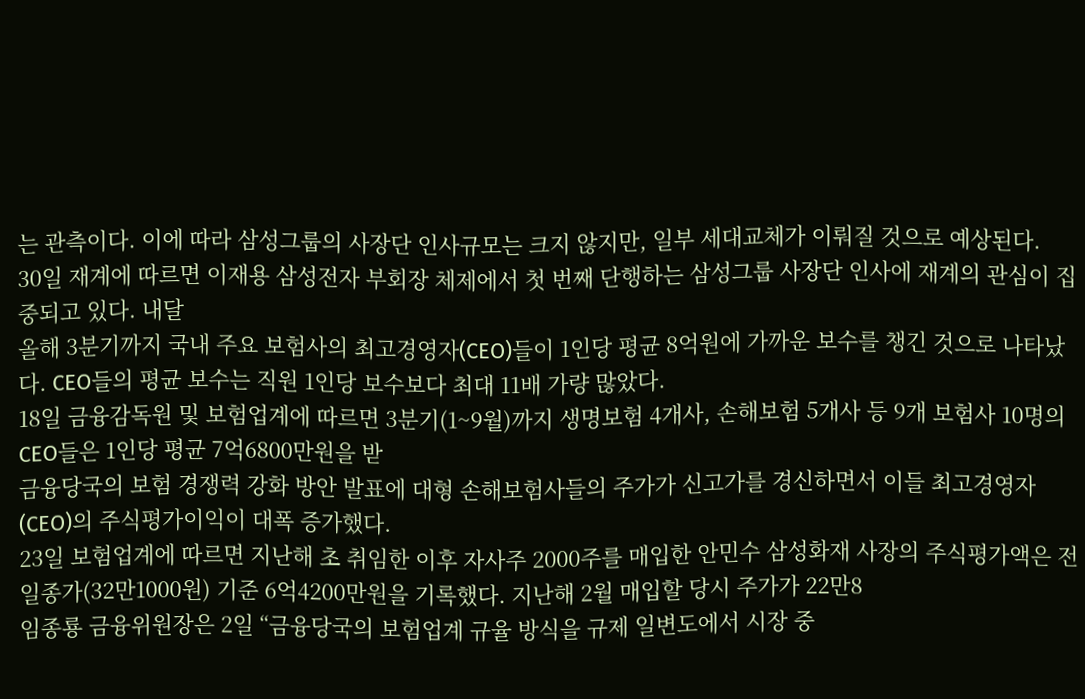는 관측이다. 이에 따라 삼성그룹의 사장단 인사규모는 크지 않지만, 일부 세대교체가 이뤄질 것으로 예상된다.
30일 재계에 따르면 이재용 삼성전자 부회장 체제에서 첫 번째 단행하는 삼성그룹 사장단 인사에 재계의 관심이 집중되고 있다. 내달
올해 3분기까지 국내 주요 보험사의 최고경영자(CEO)들이 1인당 평균 8억원에 가까운 보수를 챙긴 것으로 나타났다. CEO들의 평균 보수는 직원 1인당 보수보다 최대 11배 가량 많았다.
18일 금융감독원 및 보험업계에 따르면 3분기(1~9월)까지 생명보험 4개사, 손해보험 5개사 등 9개 보험사 10명의 CEO들은 1인당 평균 7억6800만원을 받
금융당국의 보험 경쟁력 강화 방안 발표에 대형 손해보험사들의 주가가 신고가를 경신하면서 이들 최고경영자(CEO)의 주식평가이익이 대폭 증가했다.
23일 보험업계에 따르면 지난해 초 취임한 이후 자사주 2000주를 매입한 안민수 삼성화재 사장의 주식평가액은 전일종가(32만1000원) 기준 6억4200만원을 기록했다. 지난해 2월 매입할 당시 주가가 22만8
임종룡 금융위원장은 2일 “금융당국의 보험업계 규율 방식을 규제 일변도에서 시장 중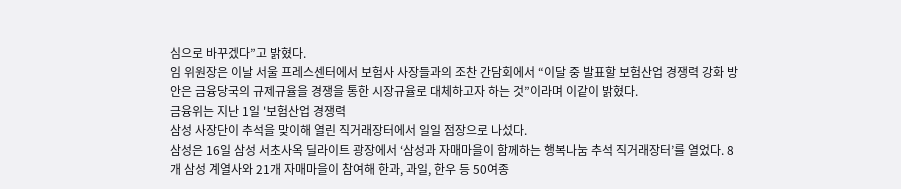심으로 바꾸겠다”고 밝혔다.
임 위원장은 이날 서울 프레스센터에서 보험사 사장들과의 조찬 간담회에서 “이달 중 발표할 보험산업 경쟁력 강화 방안은 금융당국의 규제규율을 경쟁을 통한 시장규율로 대체하고자 하는 것”이라며 이같이 밝혔다.
금융위는 지난 1일 '보험산업 경쟁력
삼성 사장단이 추석을 맞이해 열린 직거래장터에서 일일 점장으로 나섰다.
삼성은 16일 삼성 서초사옥 딜라이트 광장에서 ‘삼성과 자매마을이 함께하는 행복나눔 추석 직거래장터’를 열었다. 8개 삼성 계열사와 21개 자매마을이 참여해 한과, 과일, 한우 등 50여종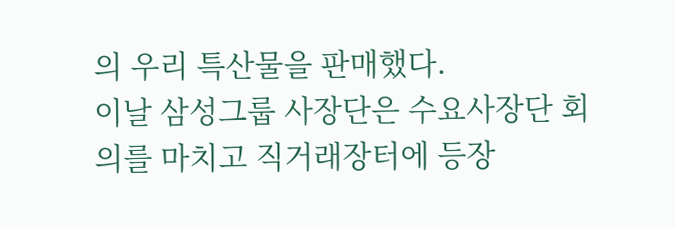의 우리 특산물을 판매했다.
이날 삼성그룹 사장단은 수요사장단 회의를 마치고 직거래장터에 등장